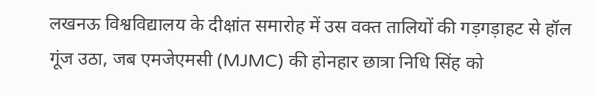लखनऊ विश्वविद्यालय के दीक्षांत समारोह में उस वक्त तालियों की गड़गड़ाहट से हॉल गूंज उठा, जब एमजेएमसी (MJMC) की होनहार छात्रा निधि सिंह को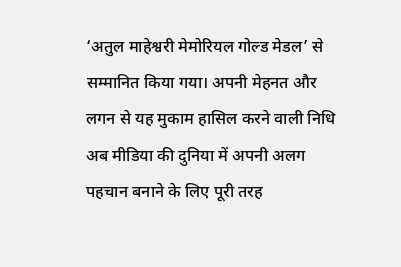‘अतुल माहेश्वरी मेमोरियल गोल्ड मेडल’ से सम्मानित किया गया। अपनी मेहनत और लगन से यह मुकाम हासिल करने वाली निधि अब मीडिया की दुनिया में अपनी अलग पहचान बनाने के लिए पूरी तरह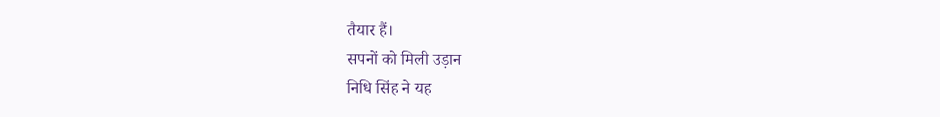तैयार हैं।
सपनों को मिली उड़ान
निधि सिंह ने यह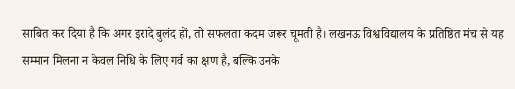साबित कर दिया है कि अगर इरादे बुलंद हों, तो सफलता कदम जरूर चूमती है। लखनऊ विश्वविद्यालय के प्रतिष्ठित मंच से यह सम्मान मिलना न केवल निधि के लिए गर्व का क्षण है, बल्कि उनके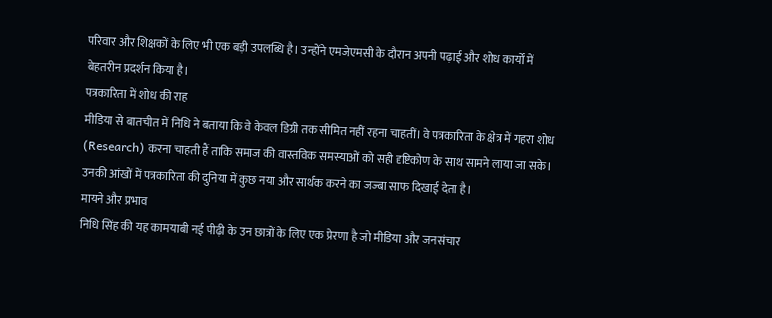परिवार और शिक्षकों के लिए भी एक बड़ी उपलब्धि है। उन्होंने एमजेएमसी के दौरान अपनी पढ़ाई और शोध कार्यों में बेहतरीन प्रदर्शन किया है।
पत्रकारिता में शोध की राह
मीडिया से बातचीत में निधि ने बताया कि वे केवल डिग्री तक सीमित नहीं रहना चाहतीं। वे पत्रकारिता के क्षेत्र में गहरा शोध (Research) करना चाहती हैं ताकि समाज की वास्तविक समस्याओं को सही दृष्टिकोण के साथ सामने लाया जा सके। उनकी आंखों में पत्रकारिता की दुनिया में कुछ नया और सार्थक करने का जज्बा साफ दिखाई देता है।
मायने और प्रभाव
निधि सिंह की यह कामयाबी नई पीढ़ी के उन छात्रों के लिए एक प्रेरणा है जो मीडिया और जनसंचार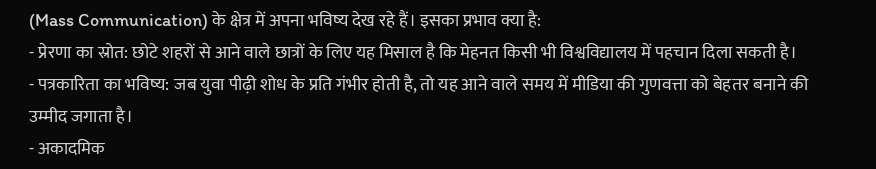(Mass Communication) के क्षेत्र में अपना भविष्य देख रहे हैं। इसका प्रभाव क्या है:
- प्रेरणा का स्रोत: छोटे शहरों से आने वाले छात्रों के लिए यह मिसाल है कि मेहनत किसी भी विश्वविद्यालय में पहचान दिला सकती है।
- पत्रकारिता का भविष्य: जब युवा पीढ़ी शोध के प्रति गंभीर होती है, तो यह आने वाले समय में मीडिया की गुणवत्ता को बेहतर बनाने की उम्मीद जगाता है।
- अकादमिक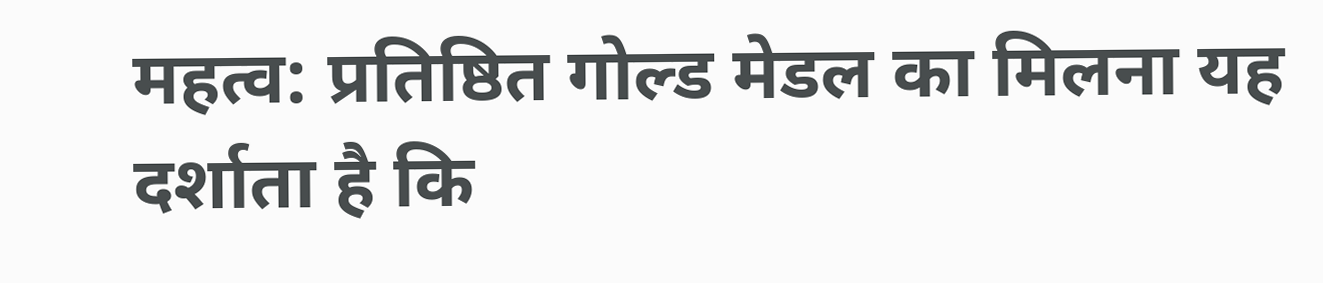महत्व: प्रतिष्ठित गोल्ड मेडल का मिलना यह दर्शाता है कि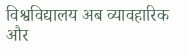विश्वविद्यालय अब व्यावहारिक और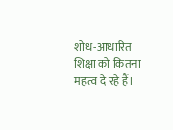शोध-आधारित शिक्षा को कितना महत्व दे रहे हैं।